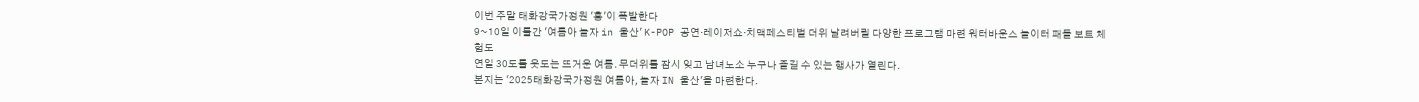이번 주말 태화강국가정원 '흥'이 폭발한다
9~10일 이틀간 '여름아 놀자 in 울산' K-POP 공연·레이저쇼·치맥페스티벌 더위 날려버릴 다양한 프로그램 마련 워터바운스 놀이터 패들 보트 체험도
연일 30도를 웃도는 뜨거운 여름. 무더위를 잠시 잊고 남녀노소 누구나 즐길 수 있는 행사가 열린다.
본지는 '2025태화강국가정원 여름아, 놀자 IN 울산'을 마련한다.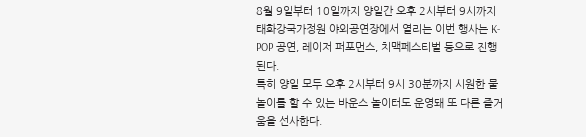8월 9일부터 10일까지 양일간 오후 2시부터 9시까지 태화강국가정원 야외공연장에서 열리는 이번 행사는 K-POP 공연, 레이저 퍼포먼스, 치맥페스티벌 등으로 진행된다.
특히 양일 모두 오후 2시부터 9시 30분까지 시원한 물놀이를 할 수 있는 바운스 놀이터도 운영돼 또 다른 즐거움을 선사한다.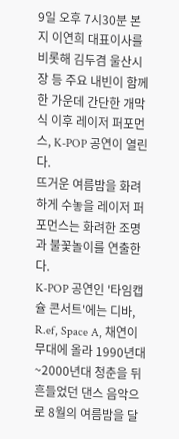9일 오후 7시30분 본지 이연희 대표이사를 비롯해 김두겸 울산시장 등 주요 내빈이 함께한 가운데 간단한 개막식 이후 레이저 퍼포먼스, K-POP 공연이 열린다.
뜨거운 여름밤을 화려하게 수놓을 레이저 퍼포먼스는 화려한 조명과 불꽃놀이를 연출한다.
K-POP 공연인 '타임캡슐 콘서트'에는 디바, R.ef, Space A, 채연이 무대에 올라 1990년대~2000년대 청춘을 뒤흔들었던 댄스 음악으로 8월의 여름밤을 달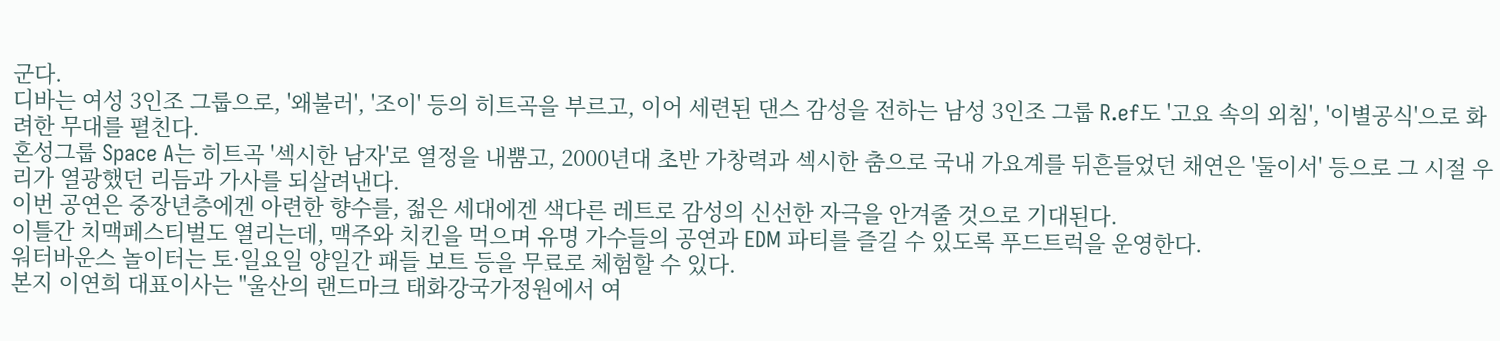군다.
디바는 여성 3인조 그룹으로, '왜불러', '조이' 등의 히트곡을 부르고, 이어 세련된 댄스 감성을 전하는 남성 3인조 그룹 R.ef도 '고요 속의 외침', '이별공식'으로 화려한 무대를 펼친다.
혼성그룹 Space A는 히트곡 '섹시한 남자'로 열정을 내뿜고, 2000년대 초반 가창력과 섹시한 춤으로 국내 가요계를 뒤흔들었던 채연은 '둘이서' 등으로 그 시절 우리가 열광했던 리듬과 가사를 되살려낸다.
이번 공연은 중장년층에겐 아련한 향수를, 젊은 세대에겐 색다른 레트로 감성의 신선한 자극을 안겨줄 것으로 기대된다.
이틀간 치맥페스티벌도 열리는데, 맥주와 치킨을 먹으며 유명 가수들의 공연과 EDM 파티를 즐길 수 있도록 푸드트럭을 운영한다.
워터바운스 놀이터는 토·일요일 양일간 패들 보트 등을 무료로 체험할 수 있다.
본지 이연희 대표이사는 "울산의 랜드마크 태화강국가정원에서 여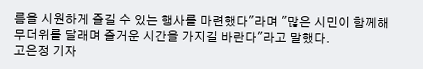름을 시원하게 즐길 수 있는 행사를 마련했다"라며 "많은 시민이 함께해 무더위를 달래며 즐거운 시간을 가지길 바란다"라고 말했다.
고은정 기자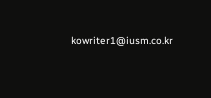kowriter1@iusm.co.kr